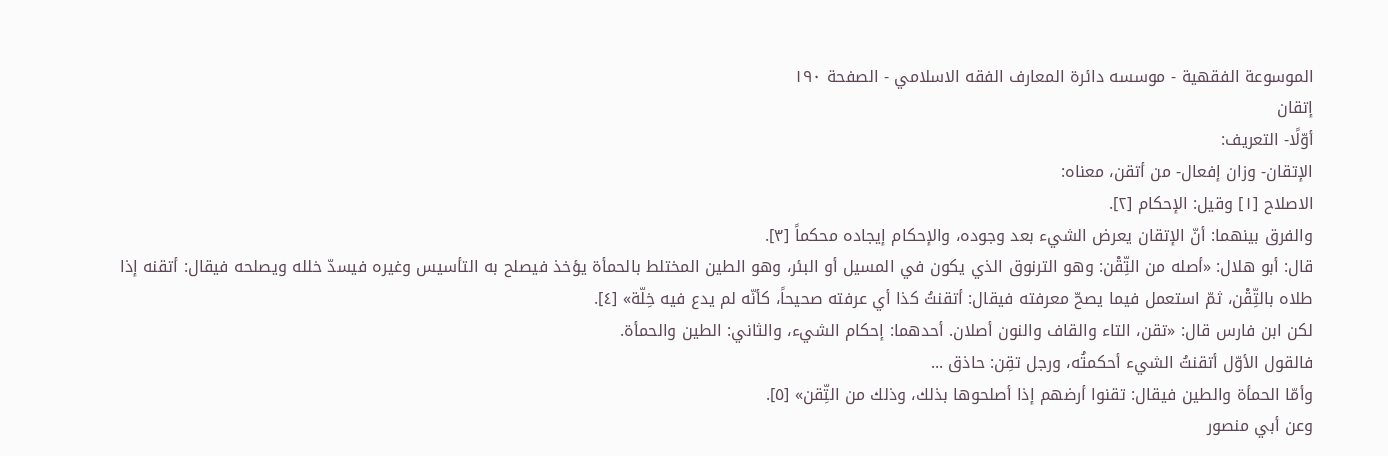الموسوعة الفقهية - موسسه دائرة المعارف الفقه الاسلامي - الصفحة ١٩٠
إتقان
أوّلًا- التعريف:
الإتقان- وزان إفعال- من أتقن، معناه:
الاصلاح [١] وقيل: الإحكام [٢].
والفرق بينهما: أنّ الإتقان يعرض الشيء بعد وجوده، والإحكام إيجاده محكماً [٣].
قال: أبو هلال: «أصله من التِّقْن: وهو الترنوق الذي يكون في المسيل أو البئر، وهو الطين المختلط بالحمأة يؤخذ فيصلح به التأسيس وغيره فيسدّ خلله ويصلحه فيقال: أتقنه إذا طلاه بالتِّقْن، ثمّ استعمل فيما يصحّ معرفته فيقال: أتقنتُ كذا أي عرفته صحيحاً، كأنّه لم يدع فيه خِلّة» [٤].
لكن ابن فارس قال: «تقن، التاء والقاف والنون أصلان. أحدهما: إحكام الشيء، والثاني: الطين والحمأة.
فالقول الأوّل أتقنتُ الشيء أحكمتُه، ورجل تقِن: حاذق ...
وأمّا الحمأة والطين فيقال: تقنوا أرضهم إذا أصلحوها بذلك، وذلك من التِّقن» [٥].
وعن أبي منصور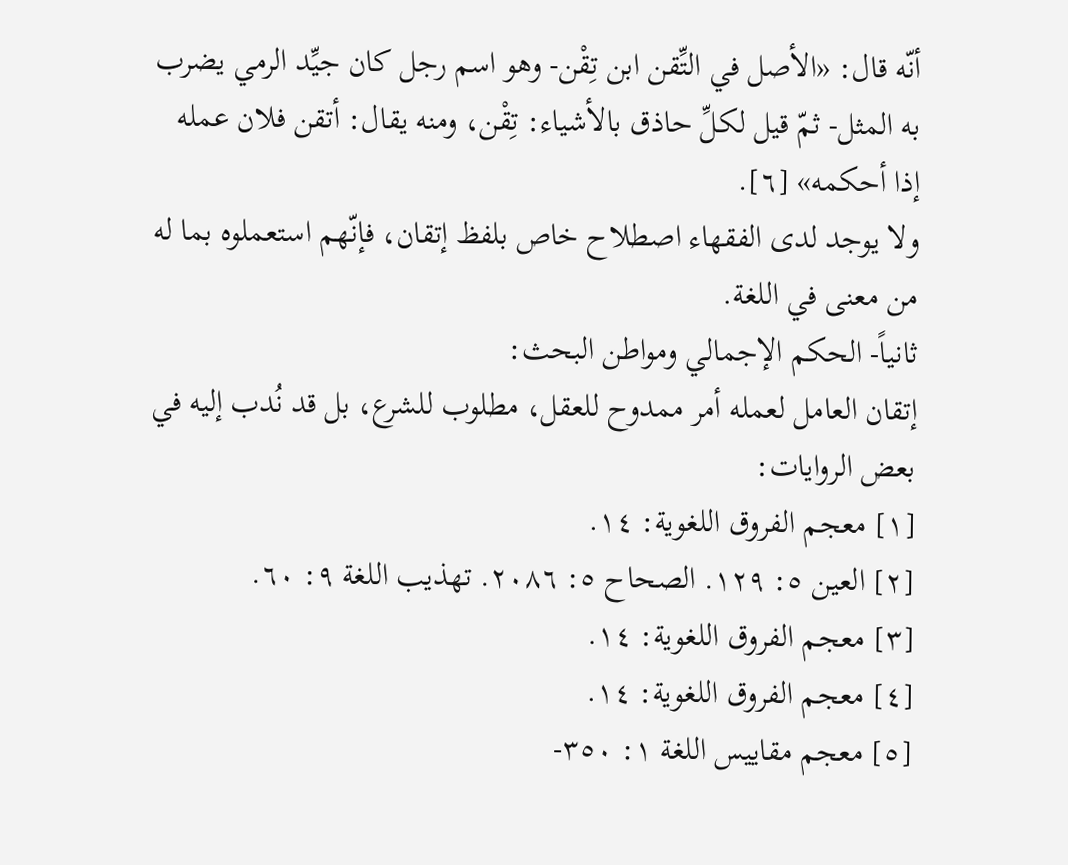أنّه قال: «الأصل في التِّقن ابن تِقْن- وهو اسم رجل كان جيِّد الرمي يضرب به المثل- ثمّ قيل لكلِّ حاذق بالأشياء: تِقْن، ومنه يقال: أتقن فلان عمله إذا أحكمه» [٦].
ولا يوجد لدى الفقهاء اصطلاح خاص بلفظ إتقان، فإنّهم استعملوه بما له من معنى في اللغة.
ثانياً- الحكم الإجمالي ومواطن البحث:
إتقان العامل لعمله أمر ممدوح للعقل، مطلوب للشرع، بل قد نُدب إليه في بعض الروايات:
[١] معجم الفروق اللغوية: ١٤.
[٢] العين ٥: ١٢٩. الصحاح ٥: ٢٠٨٦. تهذيب اللغة ٩: ٦٠.
[٣] معجم الفروق اللغوية: ١٤.
[٤] معجم الفروق اللغوية: ١٤.
[٥] معجم مقاييس اللغة ١: ٣٥٠-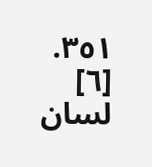٣٥١.
[٦] لسان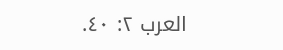العرب ٢: ٤٠.